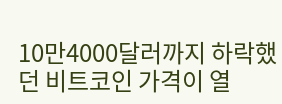10만4000달러까지 하락했던 비트코인 가격이 열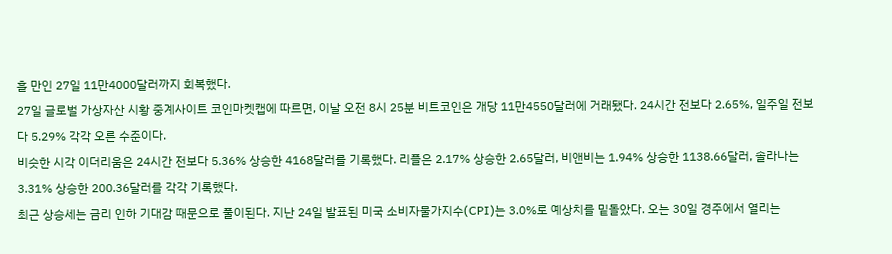흘 만인 27일 11만4000달러까지 회복했다.
27일 글로벌 가상자산 시황 중계사이트 코인마켓캡에 따르면, 이날 오전 8시 25분 비트코인은 개당 11만4550달러에 거래됐다. 24시간 전보다 2.65%, 일주일 전보다 5.29% 각각 오른 수준이다.
비슷한 시각 이더리움은 24시간 전보다 5.36% 상승한 4168달러를 기록했다. 리플은 2.17% 상승한 2.65달러, 비앤비는 1.94% 상승한 1138.66달러, 솔라나는 3.31% 상승한 200.36달러를 각각 기록했다.
최근 상승세는 금리 인하 기대감 때문으로 풀이된다. 지난 24일 발표된 미국 소비자물가지수(CPI)는 3.0%로 예상치를 밑돌았다. 오는 30일 경주에서 열리는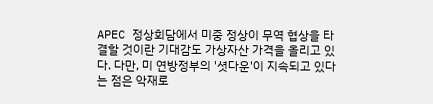APEC 정상회담에서 미중 정상이 무역 협상을 타결할 것이란 기대감도 가상자산 가격을 올리고 있다. 다만, 미 연방정부의 '셧다운'이 지속되고 있다는 점은 악재로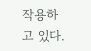작용하고 있다.